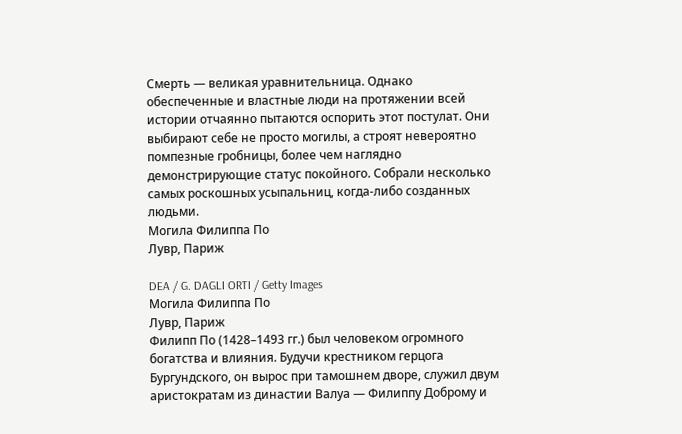Смерть — великая уравнительница. Однако обеспеченные и властные люди на протяжении всей истории отчаянно пытаются оспорить этот постулат. Они выбирают себе не просто могилы, а строят невероятно помпезные гробницы, более чем наглядно демонстрирующие статус покойного. Собрали несколько самых роскошных усыпальниц, когда-либо созданных людьми.
Могила Филиппа По
Лувр, Париж

DEA / G. DAGLI ORTI / Getty Images
Могила Филиппа По
Лувр, Париж
Филипп По (1428–1493 гг.) был человеком огромного богатства и влияния. Будучи крестником герцога Бургундского, он вырос при тамошнем дворе, служил двум аристократам из династии Валуа — Филиппу Доброму и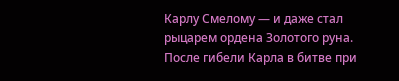Карлу Смелому — и даже стал рыцарем ордена Золотого руна.
После гибели Карла в битве при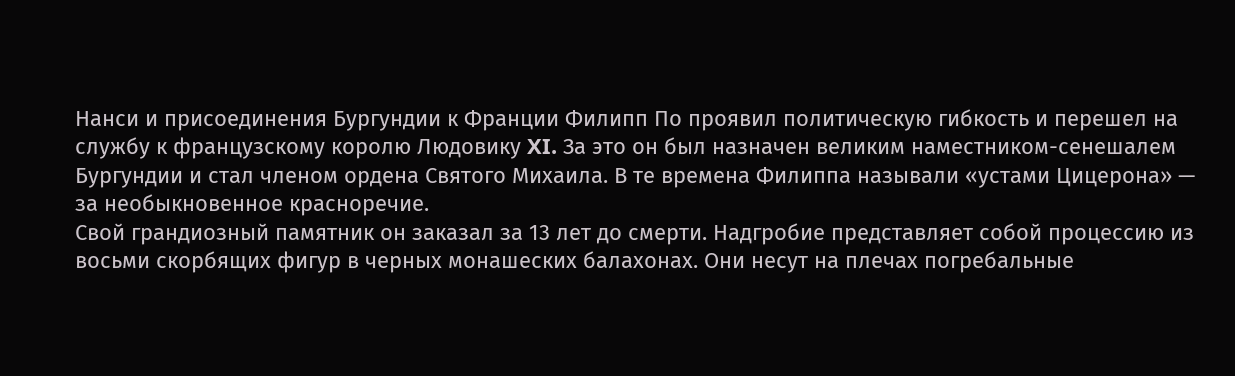Нанси и присоединения Бургундии к Франции Филипп По проявил политическую гибкость и перешел на службу к французскому королю Людовику XI. За это он был назначен великим наместником-сенешалем Бургундии и стал членом ордена Святого Михаила. В те времена Филиппа называли «устами Цицерона» — за необыкновенное красноречие.
Свой грандиозный памятник он заказал за 13 лет до смерти. Надгробие представляет собой процессию из восьми скорбящих фигур в черных монашеских балахонах. Они несут на плечах погребальные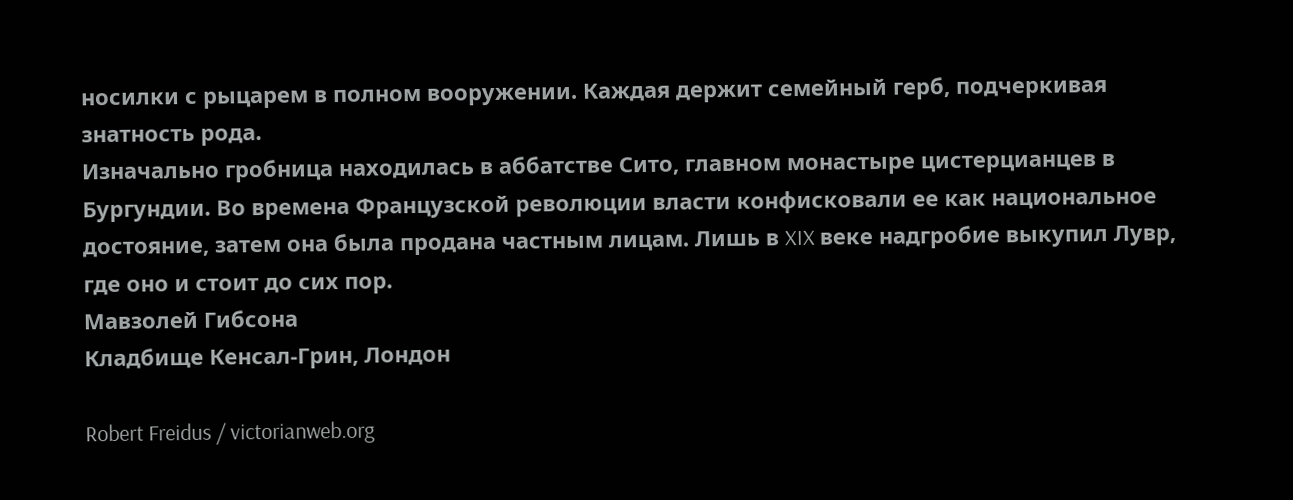носилки с рыцарем в полном вооружении. Каждая держит семейный герб, подчеркивая знатность рода.
Изначально гробница находилась в аббатстве Сито, главном монастыре цистерцианцев в Бургундии. Во времена Французской революции власти конфисковали ее как национальное достояние, затем она была продана частным лицам. Лишь в XIX веке надгробие выкупил Лувр, где оно и стоит до сих пор.
Мавзолей Гибсона
Кладбище Кенсал-Грин, Лондон

Robert Freidus / victorianweb.org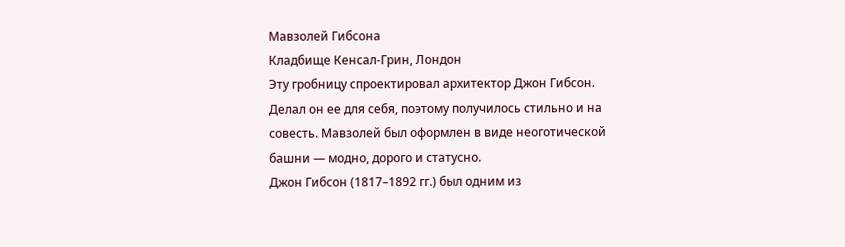Мавзолей Гибсона
Кладбище Кенсал-Грин, Лондон
Эту гробницу спроектировал архитектор Джон Гибсон. Делал он ее для себя, поэтому получилось стильно и на совесть. Мавзолей был оформлен в виде неоготической башни — модно, дорого и статусно.
Джон Гибсон (1817–1892 гг.) был одним из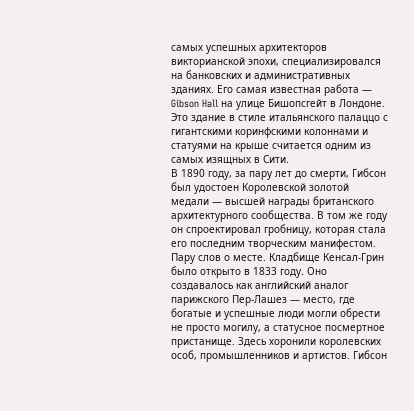самых успешных архитекторов викторианской эпохи, специализировался на банковских и административных зданиях. Его самая известная работа — Gibson Hall на улице Бишопсгейт в Лондоне. Это здание в стиле итальянского палаццо с гигантскими коринфскими колоннами и статуями на крыше считается одним из самых изящных в Сити.
В 1890 году, за пару лет до смерти, Гибсон был удостоен Королевской золотой медали — высшей награды британского архитектурного сообщества. В том же году он спроектировал гробницу, которая стала его последним творческим манифестом.
Пару слов о месте. Кладбище Кенсал-Грин было открыто в 1833 году. Оно создавалось как английский аналог парижского Пер-Лашез — место, где богатые и успешные люди могли обрести не просто могилу, а статусное посмертное пристанище. Здесь хоронили королевских особ, промышленников и артистов. Гибсон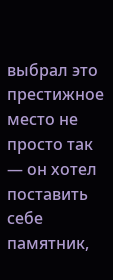выбрал это престижное место не просто так — он хотел поставить себе памятник,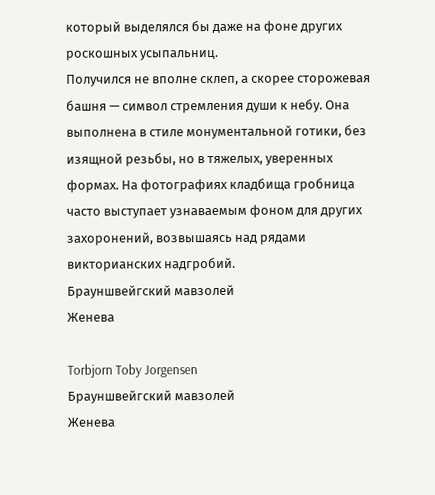который выделялся бы даже на фоне других роскошных усыпальниц.
Получился не вполне склеп, а скорее сторожевая башня — символ стремления души к небу. Она выполнена в стиле монументальной готики, без изящной резьбы, но в тяжелых, уверенных формах. На фотографиях кладбища гробница часто выступает узнаваемым фоном для других захоронений, возвышаясь над рядами викторианских надгробий.
Брауншвейгский мавзолей
Женева

Torbjorn Toby Jorgensen
Брауншвейгский мавзолей
Женева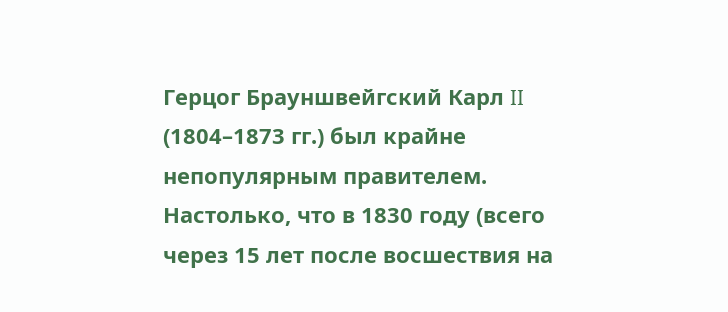Герцог Брауншвейгский Карл II (1804–1873 гг.) был крайне непопулярным правителем. Настолько, что в 1830 году (всего через 15 лет после восшествия на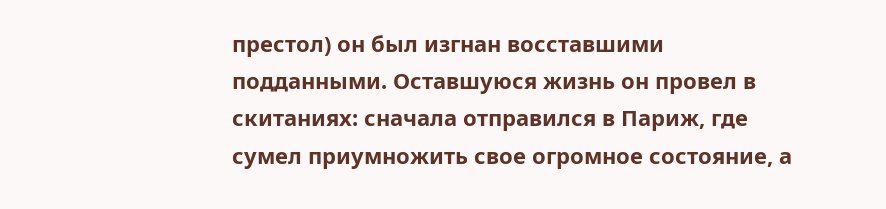престол) он был изгнан восставшими подданными. Оставшуюся жизнь он провел в скитаниях: сначала отправился в Париж, где сумел приумножить свое огромное состояние, а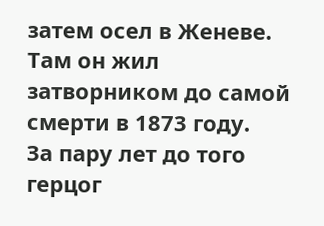затем осел в Женеве. Там он жил затворником до самой смерти в 1873 году.
За пару лет до того герцог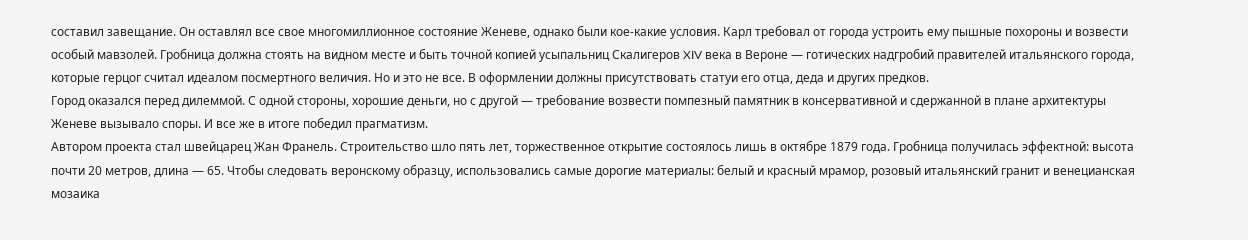составил завещание. Он оставлял все свое многомиллионное состояние Женеве, однако были кое-какие условия. Карл требовал от города устроить ему пышные похороны и возвести особый мавзолей. Гробница должна стоять на видном месте и быть точной копией усыпальниц Скалигеров XIV века в Вероне — готических надгробий правителей итальянского города, которые герцог считал идеалом посмертного величия. Но и это не все. В оформлении должны присутствовать статуи его отца, деда и других предков.
Город оказался перед дилеммой. С одной стороны, хорошие деньги, но с другой — требование возвести помпезный памятник в консервативной и сдержанной в плане архитектуры Женеве вызывало споры. И все же в итоге победил прагматизм.
Автором проекта стал швейцарец Жан Франель. Строительство шло пять лет, торжественное открытие состоялось лишь в октябре 1879 года. Гробница получилась эффектной: высота почти 20 метров, длина — 65. Чтобы следовать веронскому образцу, использовались самые дорогие материалы: белый и красный мрамор, розовый итальянский гранит и венецианская мозаика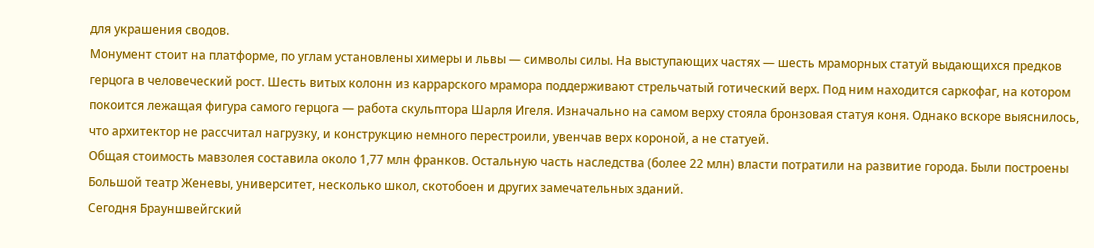для украшения сводов.
Монумент стоит на платформе, по углам установлены химеры и львы — символы силы. На выступающих частях — шесть мраморных статуй выдающихся предков герцога в человеческий рост. Шесть витых колонн из каррарского мрамора поддерживают стрельчатый готический верх. Под ним находится саркофаг, на котором покоится лежащая фигура самого герцога — работа скульптора Шарля Игеля. Изначально на самом верху стояла бронзовая статуя коня. Однако вскоре выяснилось, что архитектор не рассчитал нагрузку, и конструкцию немного перестроили, увенчав верх короной, а не статуей.
Общая стоимость мавзолея составила около 1,77 млн франков. Остальную часть наследства (более 22 млн) власти потратили на развитие города. Были построены Большой театр Женевы, университет, несколько школ, скотобоен и других замечательных зданий.
Сегодня Брауншвейгский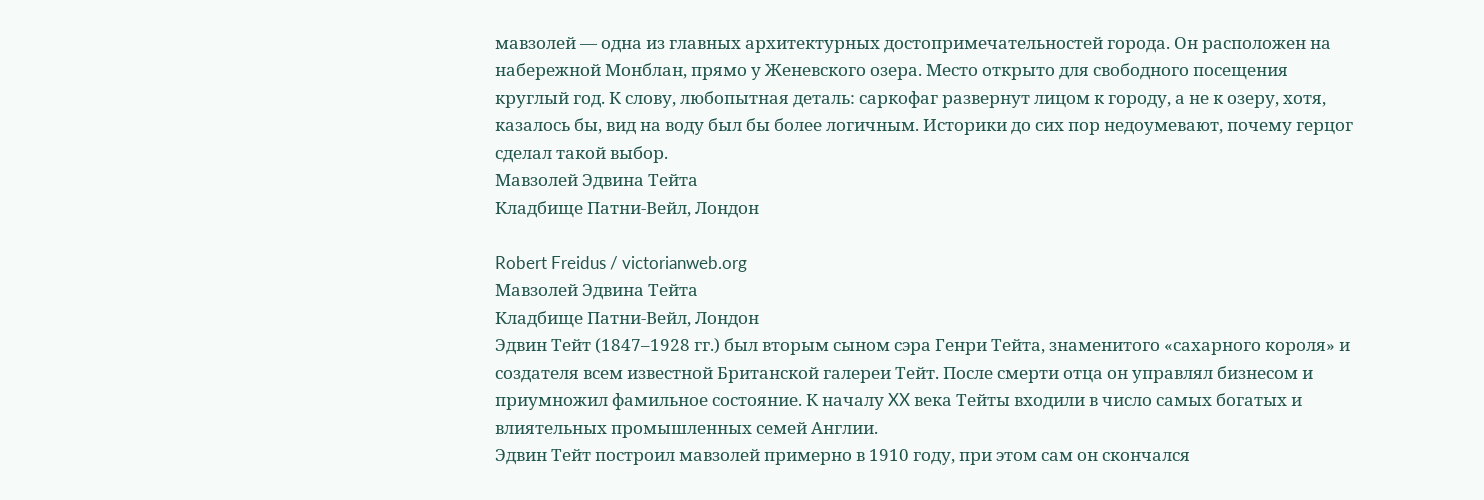мавзолей — одна из главных архитектурных достопримечательностей города. Он расположен на набережной Монблан, прямо у Женевского озера. Место открыто для свободного посещения круглый год. К слову, любопытная деталь: саркофаг развернут лицом к городу, а не к озеру, хотя, казалось бы, вид на воду был бы более логичным. Историки до сих пор недоумевают, почему герцог сделал такой выбор.
Мавзолей Эдвина Тейта
Кладбище Патни-Вейл, Лондон

Robert Freidus / victorianweb.org
Мавзолей Эдвина Тейта
Кладбище Патни-Вейл, Лондон
Эдвин Тейт (1847–1928 гг.) был вторым сыном сэра Генри Тейта, знаменитого «сахарного короля» и создателя всем известной Британской галереи Тейт. После смерти отца он управлял бизнесом и приумножил фамильное состояние. К началу XX века Тейты входили в число самых богатых и влиятельных промышленных семей Англии.
Эдвин Тейт построил мавзолей примерно в 1910 году, при этом сам он скончался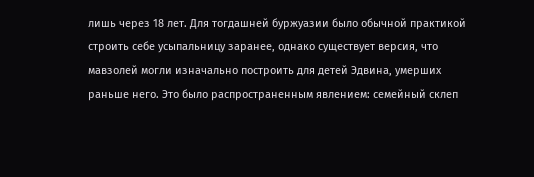лишь через 18 лет. Для тогдашней буржуазии было обычной практикой строить себе усыпальницу заранее, однако существует версия, что мавзолей могли изначально построить для детей Эдвина, умерших раньше него. Это было распространенным явлением: семейный склеп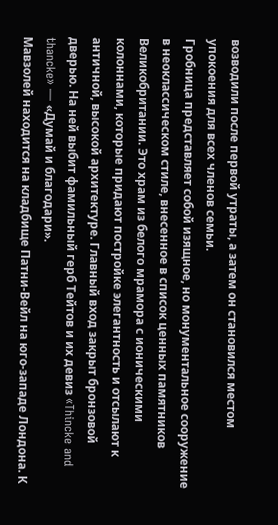возводили после первой утраты, а затем он становился местом упокоения для всех членов семьи.
Гробница представляет собой изящное, но монументальное сооружение в неоклассическом стиле, внесенное в список ценных памятников Великобритании. Это храм из белого мрамора с ионическими колоннами, которые придают постройке элегантность и отсылают к античной, высокой архитектуре. Главный вход закрыт бронзовой дверью. На ней выбит фамильный герб Тейтов и их девиз «Thincke and thancke» — «Думай и благодари».
Мавзолей находится на кладбище Патни-Вейл на юго-западе Лондона. К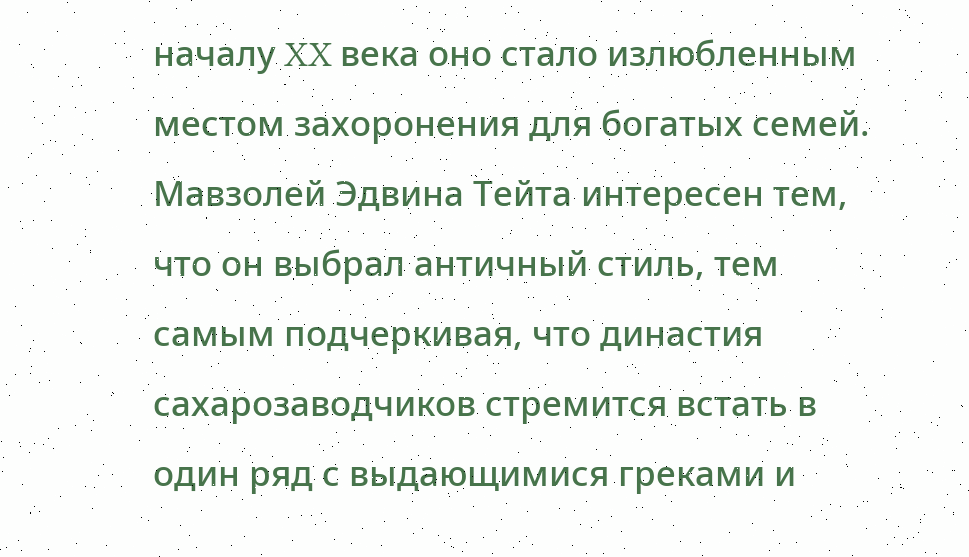началу XX века оно стало излюбленным местом захоронения для богатых семей. Мавзолей Эдвина Тейта интересен тем, что он выбрал античный стиль, тем самым подчеркивая, что династия сахарозаводчиков стремится встать в один ряд с выдающимися греками и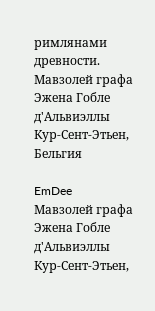римлянами древности.
Мавзолей графа Эжена Гобле д'Альвиэллы
Кур-Сент-Этьен, Бельгия

EmDee
Мавзолей графа Эжена Гобле д'Альвиэллы
Кур-Сент-Этьен,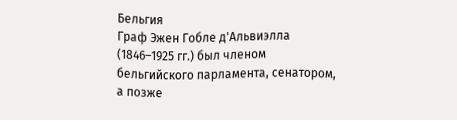Бельгия
Граф Эжен Гобле д'Альвиэлла (1846–1925 гг.) был членом бельгийского парламента, сенатором, а позже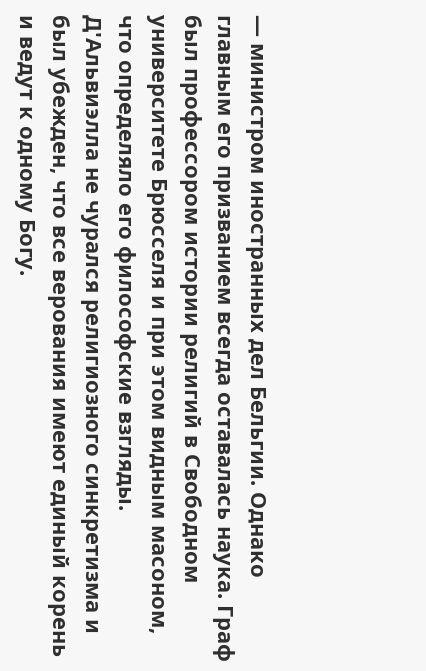— министром иностранных дел Бельгии. Однако главным его призванием всегда оставалась наука. Граф был профессором истории религий в Свободном университете Брюсселя и при этом видным масоном, что определяло его философские взгляды.
Д'Альвиэлла не чурался религиозного синкретизма и был убежден, что все верования имеют единый корень и ведут к одному Богу.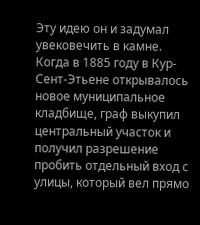Эту идею он и задумал увековечить в камне.
Когда в 1885 году в Кур-Сент-Этьене открывалось новое муниципальное кладбище, граф выкупил центральный участок и получил разрешение пробить отдельный вход с улицы, который вел прямо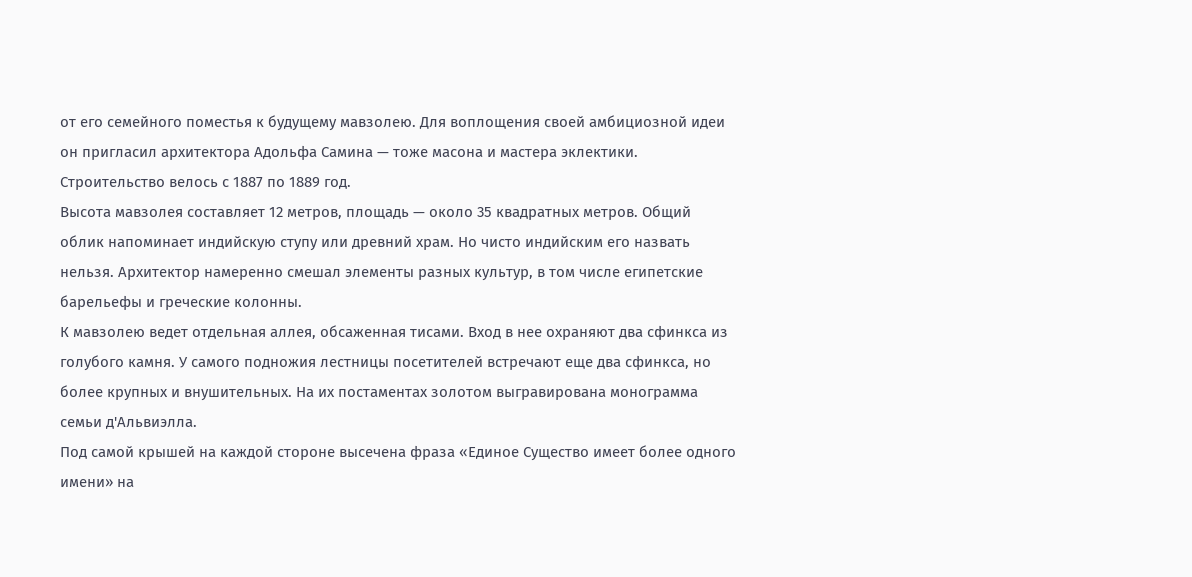от его семейного поместья к будущему мавзолею. Для воплощения своей амбициозной идеи он пригласил архитектора Адольфа Самина — тоже масона и мастера эклектики. Строительство велось с 1887 по 1889 год.
Высота мавзолея составляет 12 метров, площадь — около 35 квадратных метров. Общий облик напоминает индийскую ступу или древний храм. Но чисто индийским его назвать нельзя. Архитектор намеренно смешал элементы разных культур, в том числе египетские барельефы и греческие колонны.
К мавзолею ведет отдельная аллея, обсаженная тисами. Вход в нее охраняют два сфинкса из голубого камня. У самого подножия лестницы посетителей встречают еще два сфинкса, но более крупных и внушительных. На их постаментах золотом выгравирована монограмма семьи д'Альвиэлла.
Под самой крышей на каждой стороне высечена фраза «Единое Существо имеет более одного имени» на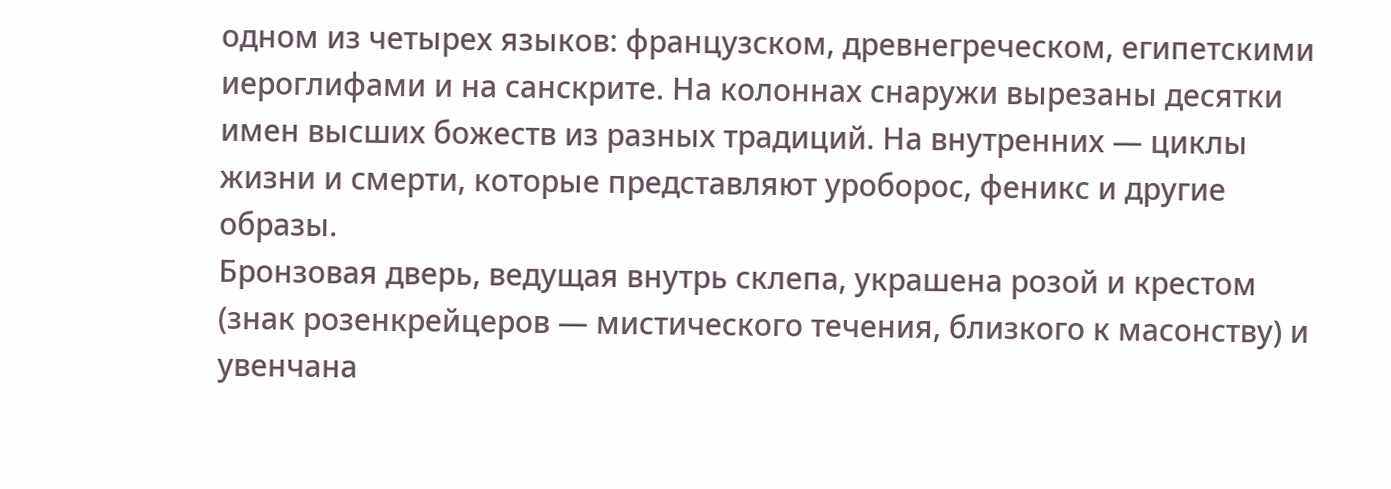одном из четырех языков: французском, древнегреческом, египетскими иероглифами и на санскрите. На колоннах снаружи вырезаны десятки имен высших божеств из разных традиций. На внутренних — циклы жизни и смерти, которые представляют уроборос, феникс и другие образы.
Бронзовая дверь, ведущая внутрь склепа, украшена розой и крестом (знак розенкрейцеров — мистического течения, близкого к масонству) и увенчана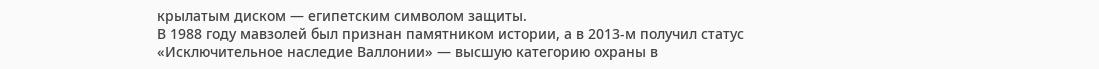крылатым диском — египетским символом защиты.
В 1988 году мавзолей был признан памятником истории, а в 2013-м получил статус «Исключительное наследие Валлонии» — высшую категорию охраны в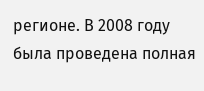регионе. В 2008 году была проведена полная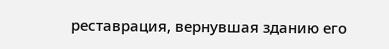реставрация, вернувшая зданию его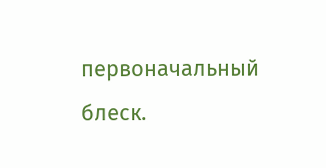первоначальный блеск.